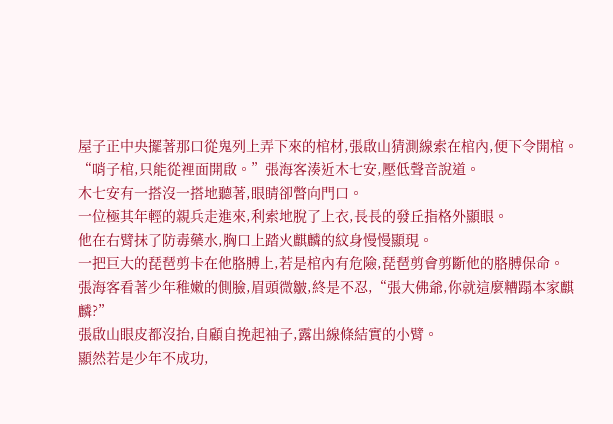屋子正中央擺著那口從鬼列上弄下來的棺材,張啟山猜測線索在棺內,便下令開棺。
“哨子棺,只能從裡面開啟。”張海客湊近木七安,壓低聲音說道。
木七安有一搭沒一搭地聽著,眼睛卻瞥向門口。
一位極其年輕的親兵走進來,利索地脫了上衣,長長的發丘指格外顯眼。
他在右臂抹了防毒藥水,胸口上踏火麒麟的紋身慢慢顯現。
一把巨大的琵琶剪卡在他胳膊上,若是棺內有危險,琵琶剪會剪斷他的胳膊保命。
張海客看著少年稚嫩的側臉,眉頭微皺,終是不忍,“張大佛爺,你就這麼糟蹋本家麒麟?”
張啟山眼皮都沒抬,自顧自挽起袖子,露出線條結實的小臂。
顯然若是少年不成功,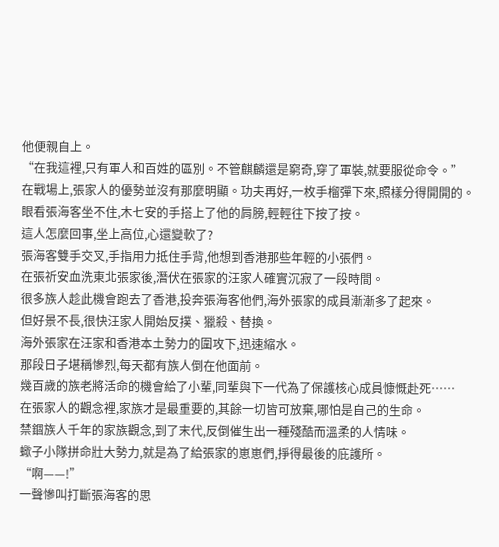他便親自上。
“在我這裡,只有軍人和百姓的區別。不管麒麟還是窮奇,穿了軍裝,就要服從命令。”
在戰場上,張家人的優勢並沒有那麼明顯。功夫再好,一枚手榴彈下來,照樣分得開開的。
眼看張海客坐不住,木七安的手搭上了他的肩膀,輕輕往下按了按。
這人怎麼回事,坐上高位,心還變軟了?
張海客雙手交叉,手指用力抵住手背,他想到香港那些年輕的小張們。
在張祈安血洗東北張家後,潛伏在張家的汪家人確實沉寂了一段時間。
很多族人趁此機會跑去了香港,投奔張海客他們,海外張家的成員漸漸多了起來。
但好景不長,很快汪家人開始反撲、獵殺、替換。
海外張家在汪家和香港本土勢力的圍攻下,迅速縮水。
那段日子堪稱慘烈,每天都有族人倒在他面前。
幾百歲的族老將活命的機會給了小輩,同輩與下一代為了保護核心成員慷慨赴死……
在張家人的觀念裡,家族才是最重要的,其餘一切皆可放棄,哪怕是自己的生命。
禁錮族人千年的家族觀念,到了末代,反倒催生出一種殘酷而溫柔的人情味。
蠍子小隊拼命壯大勢力,就是為了給張家的崽崽們,掙得最後的庇護所。
“啊——!”
一聲慘叫打斷張海客的思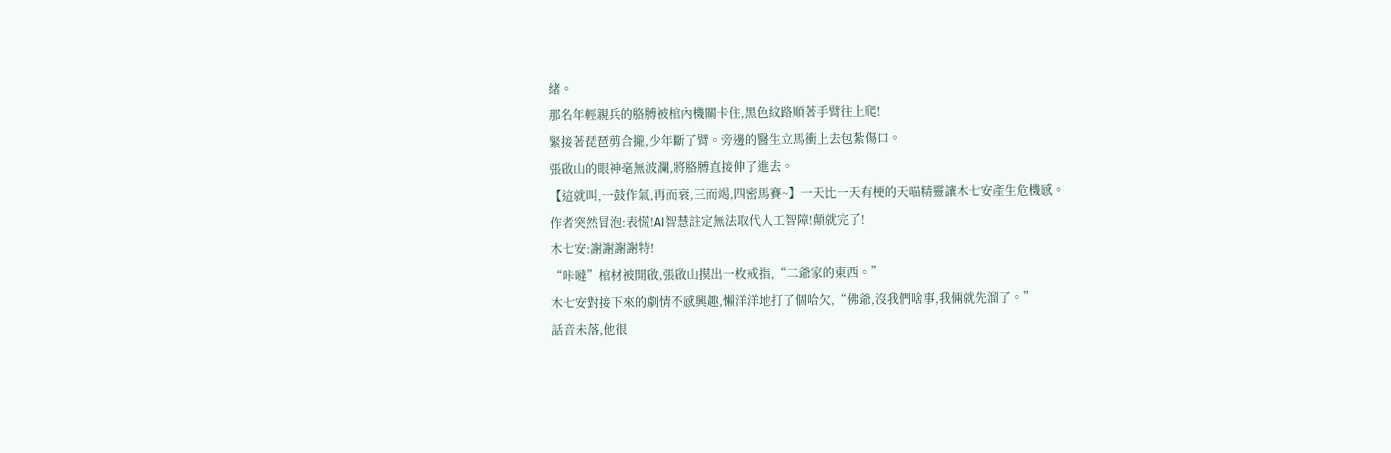緒。
那名年輕親兵的胳膊被棺內機關卡住,黑色紋路順著手臂往上爬!
緊接著琵琶剪合攏,少年斷了臂。旁邊的醫生立馬衝上去包紮傷口。
張啟山的眼神毫無波瀾,將胳膊直接伸了進去。
【這就叫,一鼓作氣,再而衰,三而竭,四密馬賽~】一天比一天有梗的天喵精靈讓木七安產生危機感。
作者突然冒泡:表慌!AI智慧註定無法取代人工智障!顛就完了!
木七安:謝謝謝謝特!
“咔噠”棺材被開啟,張啟山摸出一枚戒指,“二爺家的東西。”
木七安對接下來的劇情不感興趣,懶洋洋地打了個哈欠,“佛爺,沒我們啥事,我倆就先溜了。”
話音未落,他很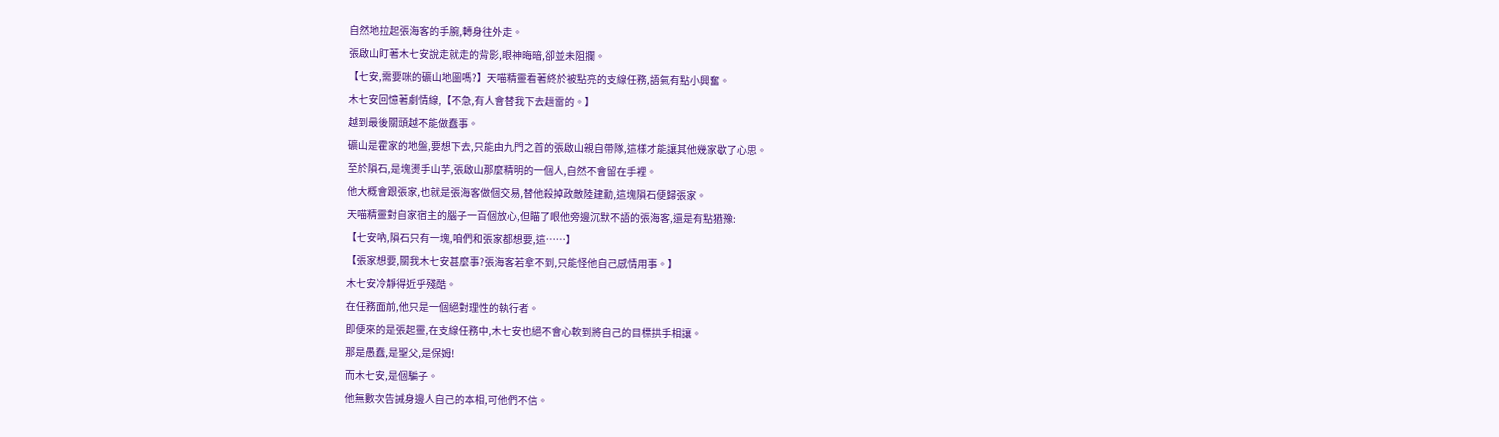自然地拉起張海客的手腕,轉身往外走。
張啟山盯著木七安說走就走的背影,眼神晦暗,卻並未阻攔。
【七安,需要咪的礦山地圖嗎?】天喵精靈看著終於被點亮的支線任務,語氣有點小興奮。
木七安回憶著劇情線,【不急,有人會替我下去趟雷的。】
越到最後關頭越不能做蠢事。
礦山是霍家的地盤,要想下去,只能由九門之首的張啟山親自帶隊,這樣才能讓其他幾家歇了心思。
至於隕石,是塊燙手山芋,張啟山那麼精明的一個人,自然不會留在手裡。
他大概會跟張家,也就是張海客做個交易,替他殺掉政敵陸建勳,這塊隕石便歸張家。
天喵精靈對自家宿主的腦子一百個放心,但瞄了眼他旁邊沉默不語的張海客,還是有點猶豫:
【七安吶,隕石只有一塊,咱們和張家都想要,這……】
【張家想要,關我木七安甚麼事?張海客若拿不到,只能怪他自己感情用事。】
木七安冷靜得近乎殘酷。
在任務面前,他只是一個絕對理性的執行者。
即便來的是張起靈,在支線任務中,木七安也絕不會心軟到將自己的目標拱手相讓。
那是愚蠢,是聖父,是保姆!
而木七安,是個騙子。
他無數次告誡身邊人自己的本相,可他們不信。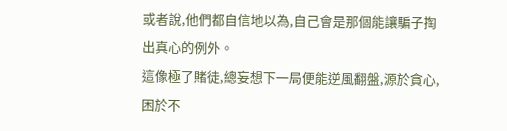或者說,他們都自信地以為,自己會是那個能讓騙子掏出真心的例外。
這像極了賭徒,總妄想下一局便能逆風翻盤,源於貪心,困於不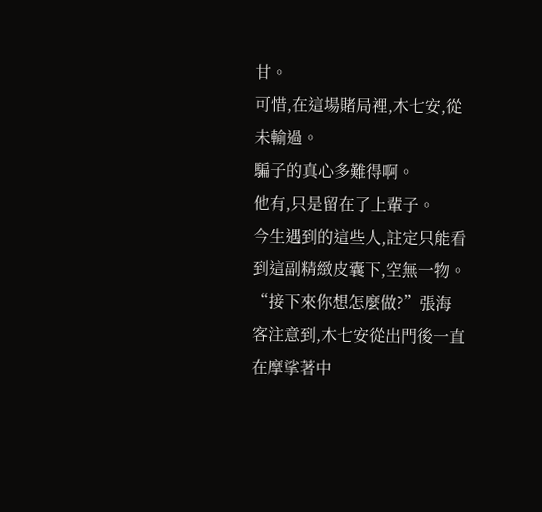甘。
可惜,在這場賭局裡,木七安,從未輸過。
騙子的真心多難得啊。
他有,只是留在了上輩子。
今生遇到的這些人,註定只能看到這副精緻皮囊下,空無一物。
“接下來你想怎麼做?”張海客注意到,木七安從出門後一直在摩挲著中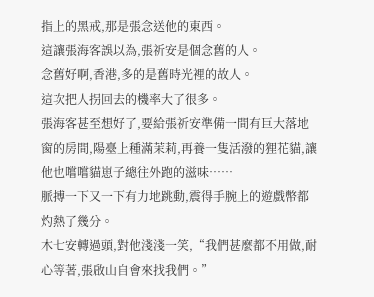指上的黑戒,那是張念送他的東西。
這讓張海客誤以為,張祈安是個念舊的人。
念舊好啊,香港,多的是舊時光裡的故人。
這次把人拐回去的機率大了很多。
張海客甚至想好了,要給張祈安準備一間有巨大落地窗的房間,陽臺上種滿茉莉,再養一隻活潑的狸花貓,讓他也嚐嚐貓崽子總往外跑的滋味……
脈搏一下又一下有力地跳動,震得手腕上的遊戲幣都灼熱了幾分。
木七安轉過頭,對他淺淺一笑,“我們甚麼都不用做,耐心等著,張啟山自會來找我們。”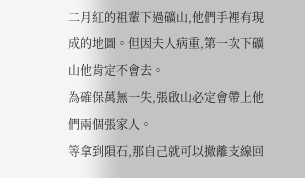二月紅的祖輩下過礦山,他們手裡有現成的地圖。但因夫人病重,第一次下礦山他肯定不會去。
為確保萬無一失,張啟山必定會帶上他們兩個張家人。
等拿到隕石,那自己就可以撤離支線回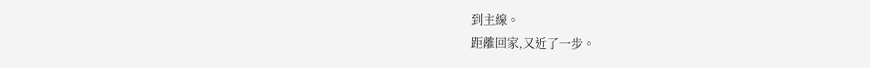到主線。
距離回家,又近了一步。